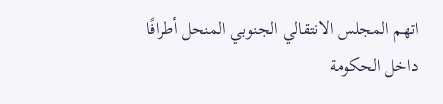اتهم المجلس الانتقالي الجنوبي المنحل أطرافًا داخل الحكومة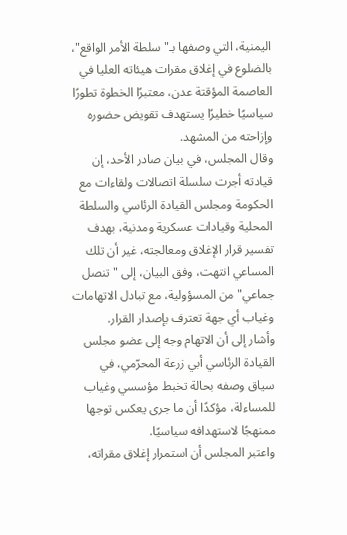اليمنية، التي وصفها بـ"سلطة الأمر الواقع"، بالضلوع في إغلاق مقرات هيئاته العليا في العاصمة المؤقتة عدن، معتبرًا الخطوة تطورًا سياسيًا خطيرًا يستهدف تقويض حضوره وإزاحته من المشهد.
وقال المجلس، في بيان صادر الأحد، إن قيادته أجرت سلسلة اتصالات ولقاءات مع الحكومة ومجلس القيادة الرئاسي والسلطة المحلية وقيادات عسكرية ومدنية، بهدف تفسير قرار الإغلاق ومعالجته، غير أن تلك المساعي انتهت، وفق البيان، إلى "تنصل جماعي" من المسؤولية، مع تبادل الاتهامات وغياب أي جهة تعترف بإصدار القرار.
وأشار إلى أن الاتهام وجه إلى عضو مجلس القيادة الرئاسي أبي زرعة المحرّمي، في سياق وصفه بحالة تخبط مؤسسي وغياب للمساءلة، مؤكدًا أن ما جرى يعكس توجها ممنهجًا لاستهدافه سياسيًا.
واعتبر المجلس أن استمرار إغلاق مقراته،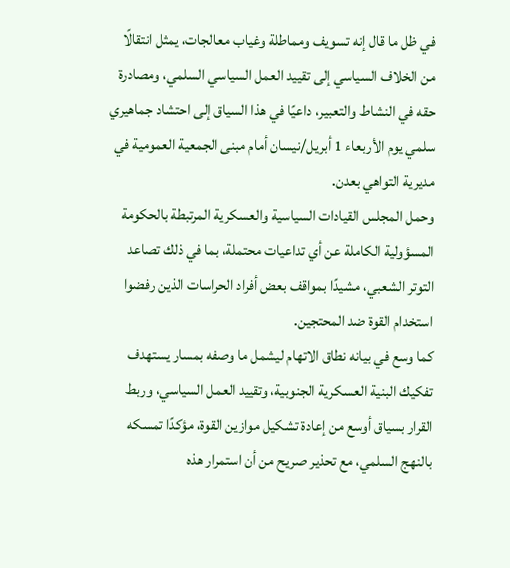في ظل ما قال إنه تسويف ومماطلة وغياب معالجات، يمثل انتقالًا من الخلاف السياسي إلى تقييد العمل السياسي السلمي، ومصادرة حقه في النشاط والتعبير، داعيًا في هذا السياق إلى احتشاد جماهيري سلمي يوم الأربعاء 1 أبريل/نيسان أمام مبنى الجمعية العمومية في مديرية التواهي بعدن.
وحمل المجلس القيادات السياسية والعسكرية المرتبطة بالحكومة المسؤولية الكاملة عن أي تداعيات محتملة، بما في ذلك تصاعد التوتر الشعبي، مشيدًا بمواقف بعض أفراد الحراسات الذين رفضوا استخدام القوة ضد المحتجين.
كما وسع في بيانه نطاق الاتهام ليشمل ما وصفه بمسار يستهدف تفكيك البنية العسكرية الجنوبية، وتقييد العمل السياسي، وربط القرار بسياق أوسع من إعادة تشكيل موازين القوة، مؤكدًا تمسكه بالنهج السلمي، مع تحذير صريح من أن استمرار هذه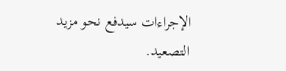الإجراءات سيدفع نحو مزيد التصعيد.